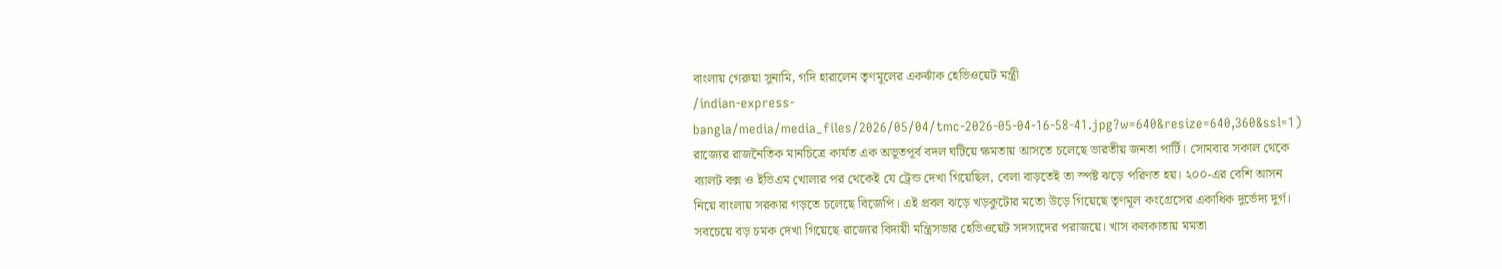বাংলায় গেরুয়া সুনামি, গদি হারালেন তৃণমূলের একঝাঁক হেভিওয়েট মন্ত্রী
/indian-express-bangla/media/media_files/2026/05/04/tmc-2026-05-04-16-58-41.jpg?w=640&resize=640,360&ssl=1)
রাজ্যের রাজনৈতিক মানচিত্রে কার্যত এক অভূতপূর্ব বদল ঘটিয়ে ক্ষমতায় আসতে চলেছে ভারতীয় জনতা পার্টি। সোমবার সকাল থেকে ব্যালট বক্স ও ইভিএম খোলার পর থেকেই যে ট্রেন্ড দেখা গিয়েছিল, বেলা বাড়তেই তা স্পষ্ট ঝড়ে পরিণত হয়। ২০০-এর বেশি আসন নিয়ে বাংলায় সরকার গড়তে চলেছে বিজেপি। এই প্রবল ঝড়ে খড়কুটোর মতো উড়ে গিয়েছে তৃণমূল কংগ্রেসের একাধিক দুর্ভেদ্য দুর্গ। সবচেয়ে বড় চমক দেখা গিয়েছে রাজ্যের বিদায়ী মন্ত্রিসভার হেভিওয়েট সদস্যদের পরাজয়ে। খাস কলকাতায় মমতা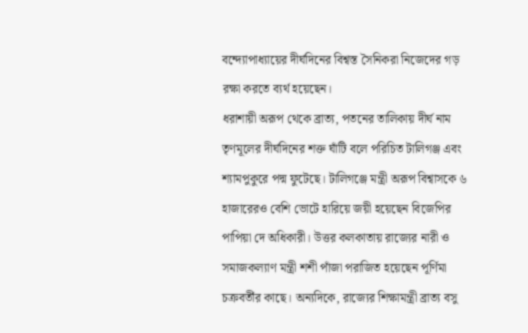বন্দ্যোপাধ্যায়ের দীর্ঘদিনের বিশ্বস্ত সৈনিকরা নিজেদের গড় রক্ষা করতে ব্যর্থ হয়েছেন।
ধরাশায়ী অরূপ থেকে ব্রাত্য, পতনের তালিকায় দীর্ঘ নাম
তৃণমূলের দীর্ঘদিনের শক্ত ঘাঁটি বলে পরিচিত টালিগঞ্জ এবং শ্যামপুকুরে পদ্ম ফুটেছে। টালিগঞ্জে মন্ত্রী অরূপ বিশ্বাসকে ৬ হাজারেরও বেশি ভোটে হারিয়ে জয়ী হয়েছেন বিজেপির পাপিয়া দে অধিকারী। উত্তর কলকাতায় রাজ্যের নারী ও সমাজকল্যাণ মন্ত্রী শশী পাঁজা পরাজিত হয়েছেন পূর্ণিমা চক্রবর্তীর কাছে। অন্যদিকে, রাজ্যের শিক্ষামন্ত্রী ব্রাত্য বসু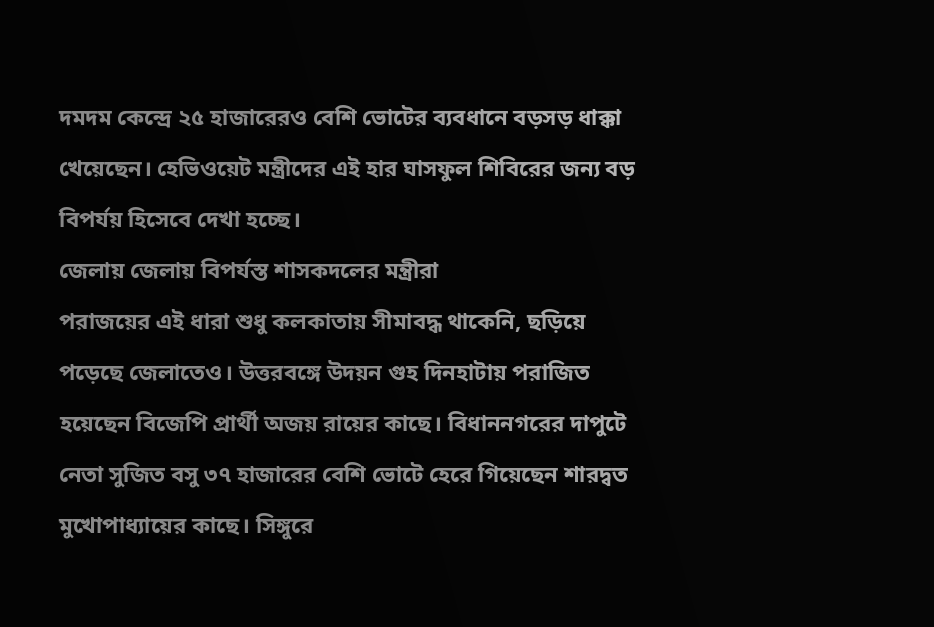দমদম কেন্দ্রে ২৫ হাজারেরও বেশি ভোটের ব্যবধানে বড়সড় ধাক্কা খেয়েছেন। হেভিওয়েট মন্ত্রীদের এই হার ঘাসফুল শিবিরের জন্য বড় বিপর্যয় হিসেবে দেখা হচ্ছে।
জেলায় জেলায় বিপর্যস্ত শাসকদলের মন্ত্রীরা
পরাজয়ের এই ধারা শুধু কলকাতায় সীমাবদ্ধ থাকেনি, ছড়িয়ে পড়েছে জেলাতেও। উত্তরবঙ্গে উদয়ন গুহ দিনহাটায় পরাজিত হয়েছেন বিজেপি প্রার্থী অজয় রায়ের কাছে। বিধাননগরের দাপুটে নেতা সুজিত বসু ৩৭ হাজারের বেশি ভোটে হেরে গিয়েছেন শারদ্বত মুখোপাধ্যায়ের কাছে। সিঙ্গুরে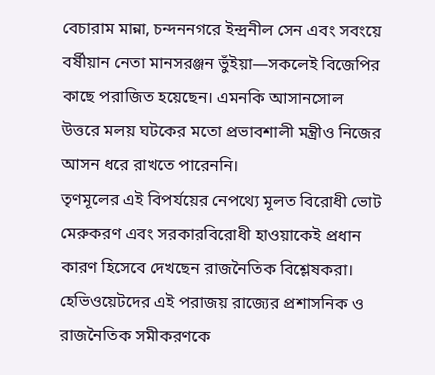বেচারাম মান্না, চন্দননগরে ইন্দ্রনীল সেন এবং সবংয়ে বর্ষীয়ান নেতা মানসরঞ্জন ভুঁইয়া—সকলেই বিজেপির কাছে পরাজিত হয়েছেন। এমনকি আসানসোল উত্তরে মলয় ঘটকের মতো প্রভাবশালী মন্ত্রীও নিজের আসন ধরে রাখতে পারেননি।
তৃণমূলের এই বিপর্যয়ের নেপথ্যে মূলত বিরোধী ভোট মেরুকরণ এবং সরকারবিরোধী হাওয়াকেই প্রধান কারণ হিসেবে দেখছেন রাজনৈতিক বিশ্লেষকরা। হেভিওয়েটদের এই পরাজয় রাজ্যের প্রশাসনিক ও রাজনৈতিক সমীকরণকে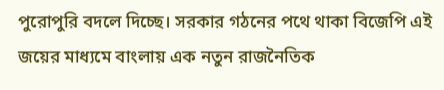পুরোপুরি বদলে দিচ্ছে। সরকার গঠনের পথে থাকা বিজেপি এই জয়ের মাধ্যমে বাংলায় এক নতুন রাজনৈতিক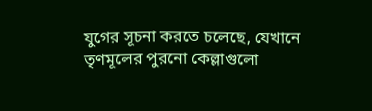যুগের সূচনা করতে চলেছে, যেখানে তৃণমূলের পুরনো কেল্লাগুলো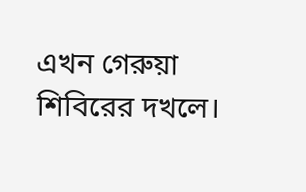এখন গেরুয়া শিবিরের দখলে।